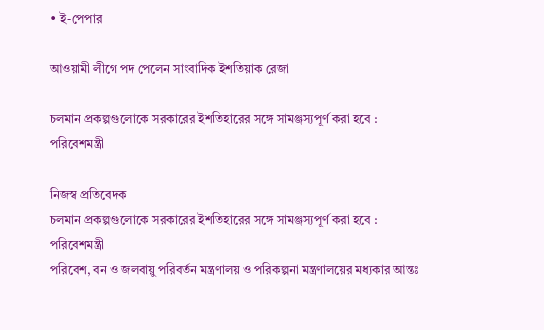• ই-পেপার

আওয়ামী লীগে পদ পেলেন সাংবাদিক ইশতিয়াক রেজা

চলমান প্রকল্পগুলোকে সরকারের ইশতিহারের সঙ্গে সামঞ্জস্যপূর্ণ করা হবে : পরিবেশমন্ত্রী

নিজস্ব প্রতিবেদক
চলমান প্রকল্পগুলোকে সরকারের ইশতিহারের সঙ্গে সামঞ্জস্যপূর্ণ করা হবে : পরিবেশমন্ত্রী
পরিবেশ, বন ও জলবায়ু পরিবর্তন মন্ত্রণালয় ও পরিকল্পনা মন্ত্রণালয়ের মধ্যকার আন্তঃ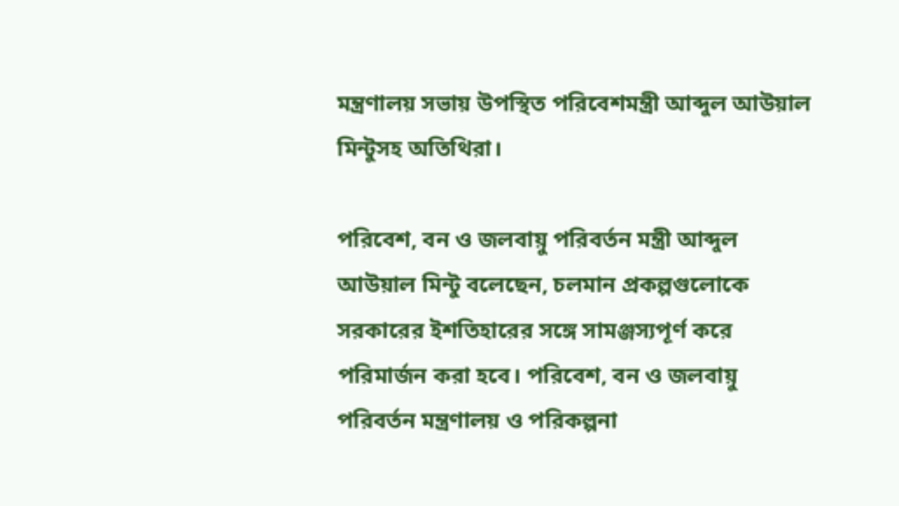মন্ত্রণালয় সভায় উপস্থিত পরিবেশমন্ত্রী আব্দুল আউয়াল মিন্টুসহ অতিথিরা।

পরিবেশ, বন ও জলবায়ু পরিবর্তন মন্ত্রী আব্দুল আউয়াল মিন্টু বলেছেন, চলমান প্রকল্পগুলোকে সরকারের ইশতিহারের সঙ্গে সামঞ্জস্যপূর্ণ করে পরিমার্জন করা হবে। পরিবেশ, বন ও জলবায়ু পরিবর্তন মন্ত্রণালয় ও পরিকল্পনা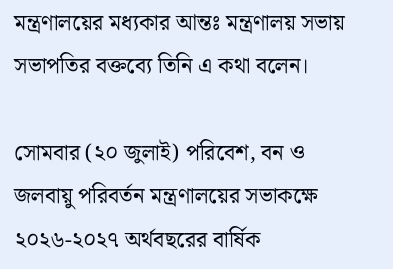মন্ত্রণালয়ের মধ্যকার আন্তঃ মন্ত্রণালয় সভায় সভাপতির বক্তব্যে তিনি এ কথা বলেন।

সোমবার (২০ জুলাই) পরিবেশ, বন ও জলবায়ু পরিবর্তন মন্ত্রণালয়ের সভাকক্ষে ২০২৬-২০২৭ অর্থবছরের বার্ষিক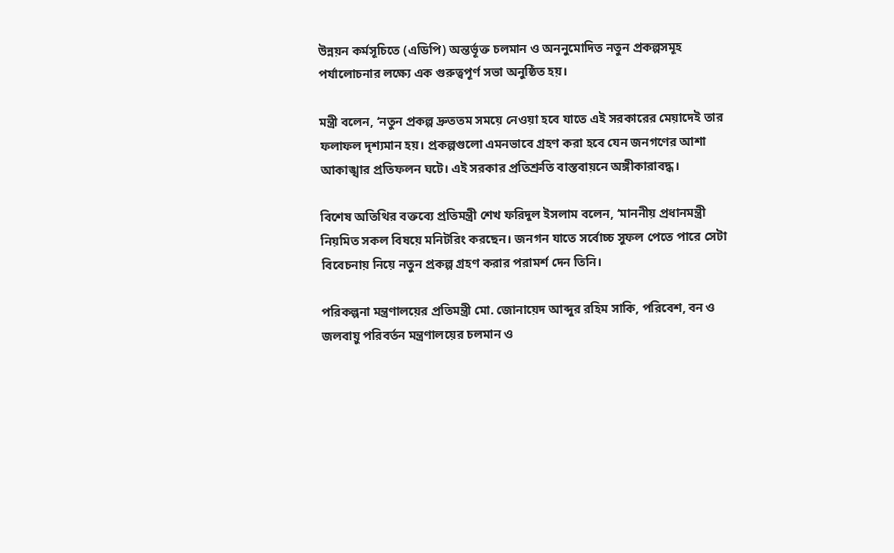উন্নয়ন কর্মসূচিতে (এডিপি) অন্তর্ভূক্ত চলমান ও অননুমোদিত নতুন প্রকল্পসমূহ পর্যালোচনার লক্ষ্যে এক গুরুত্বপূর্ণ সভা অনুষ্ঠিত হয়।

মন্ত্রী বলেন, ‘নতুন প্রকল্প দ্রুততম সময়ে নেওয়া হবে যাতে এই সরকারের মেয়াদেই তার ফলাফল দৃশ্যমান হয়। প্রকল্পগুলো এমনভাবে গ্রহণ করা হবে যেন জনগণের আশা আকাঙ্খার প্রতিফলন ঘটে। এই সরকার প্রতিশ্রুতি বাস্তবায়নে অঙ্গীকারাবদ্ধ।

বিশেষ অতিথির বক্তব্যে প্রতিমন্ত্রী শেখ ফরিদুল ইসলাম বলেন, ‘মাননীয় প্রধানমন্ত্রী নিয়মিত সকল বিষয়ে মনিটরিং করছেন। জনগন যাতে সর্বোচ্চ সুফল পেতে পারে সেটা বিবেচনায় নিয়ে নতুন প্রকল্প গ্রহণ করার পরামর্শ দেন তিনি।

পরিকল্পনা মন্ত্রণালয়ের প্রতিমন্ত্রী মো. জোনায়েদ আব্দুর রহিম সাকি, পরিবেশ, বন ও জলবায়ু পরিবর্তন মন্ত্রণালয়ের চলমান ও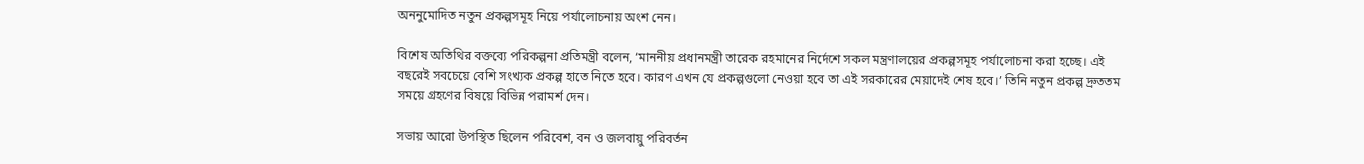অননুমোদিত নতুন প্রকল্পসমূহ নিয়ে পর্যালোচনায় অংশ নেন।

বিশেষ অতিথির বক্তব্যে পরিকল্পনা প্রতিমন্ত্রী বলেন, ‘মাননীয় প্রধানমন্ত্রী তারেক রহমানের নির্দেশে সকল মন্ত্রণালয়ের প্রকল্পসমূহ পর্যালোচনা করা হচ্ছে। এই বছরেই সবচেয়ে বেশি সংখ্যক প্রকল্প হাতে নিতে হবে। কারণ এখন যে প্রকল্পগুলো নেওয়া হবে তা এই সরকারের মেয়াদেই শেষ হবে।’ তিনি নতুন প্রকল্প দ্রুততম সময়ে গ্রহণের বিষয়ে বিভিন্ন পরামর্শ দেন।

সভায় আরো উপস্থিত ছিলেন পরিবেশ, বন ও জলবায়ু পরিবর্তন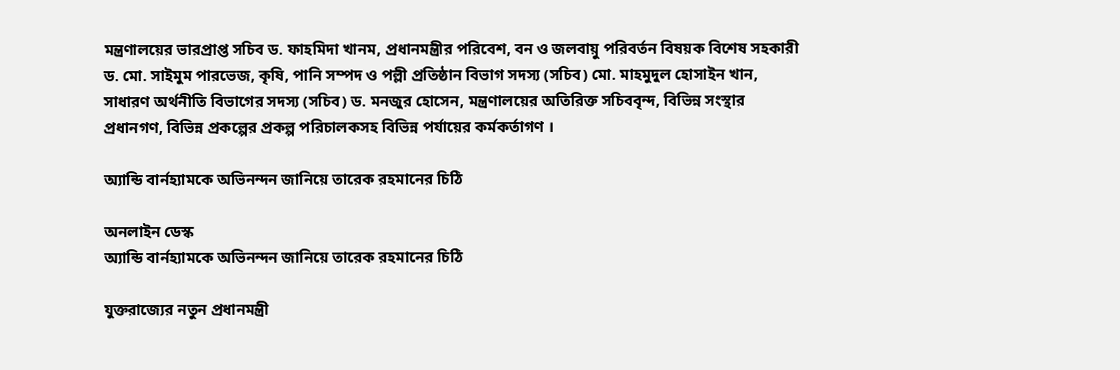মন্ত্রণালয়ের ভারপ্রাপ্ত সচিব ড. ফাহমিদা খানম, প্রধানমন্ত্রীর পরিবেশ, বন ও জলবায়ু পরিবর্তন বিষয়ক বিশেষ সহকারী ড. মো. সাইমুম পারভেজ, কৃষি, পানি সম্পদ ও পল্লী প্রতিষ্ঠান বিভাগ সদস্য (সচিব) মো. মাহমুদুল হোসাইন খান, সাধারণ অর্থনীতি বিভাগের সদস্য (সচিব) ড. মনজুর হোসেন, মন্ত্রণালয়ের অতিরিক্ত সচিববৃন্দ, বিভিন্ন সংস্থার প্রধানগণ, বিভিন্ন প্রকল্পের প্রকল্প পরিচালকসহ বিভিন্ন পর্যায়ের কর্মকর্তাগণ ।

অ্যান্ডি বার্নহ্যামকে অভিনন্দন জানিয়ে তারেক রহমানের চিঠি

অনলাইন ডেস্ক
অ্যান্ডি বার্নহ্যামকে অভিনন্দন জানিয়ে তারেক রহমানের চিঠি

যুক্তরাজ্যের নতুন প্রধানমন্ত্রী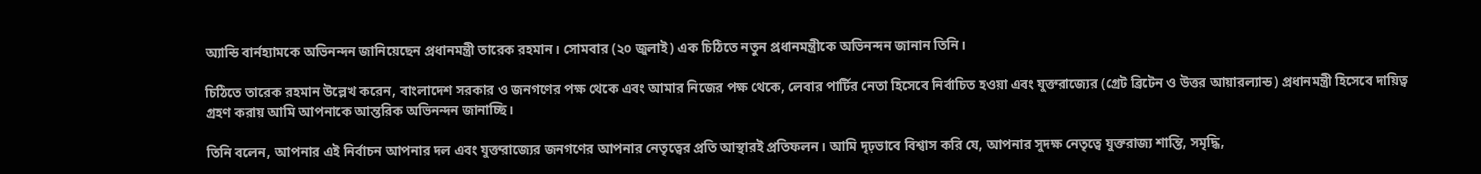অ্যান্ডি বার্নহ্যামকে অভিনন্দন জানিয়েছেন প্রধানমন্ত্রী তারেক রহমান। সোমবার (২০ জুলাই) এক চিঠিতে নতুন প্রধানমন্ত্রীকে অভিনন্দন জানান তি‌নি।

চি‌ঠি‌তে তারেক রহমান উ‌ল্লেখ ক‌রেন, বাংলাদেশ সরকার ও জনগণের পক্ষ থেকে এবং আমার নিজের পক্ষ থেকে, লেবার পার্টির নেতা হিসেবে নির্বাচিত হওয়া এবং যুক্তরাজ্যের (গ্রেট ব্রিটেন ও উত্তর আয়ারল্যান্ড) প্রধানমন্ত্রী হিসেবে দায়িত্ব গ্রহণ করায় আমি আপনাকে আন্তরিক অভিনন্দন জানাচ্ছি।

তি‌নি ব‌লেন, আপনার এই নির্বাচন আপনার দল এবং যুক্তরাজ্যের জনগণের আপনার নেতৃত্বের প্রতি আস্থারই প্রতিফলন। আমি দৃঢ়ভাবে বিশ্বাস করি যে, আপনার সুদক্ষ নেতৃত্বে যুক্তরাজ্য শান্তি, সমৃদ্ধি,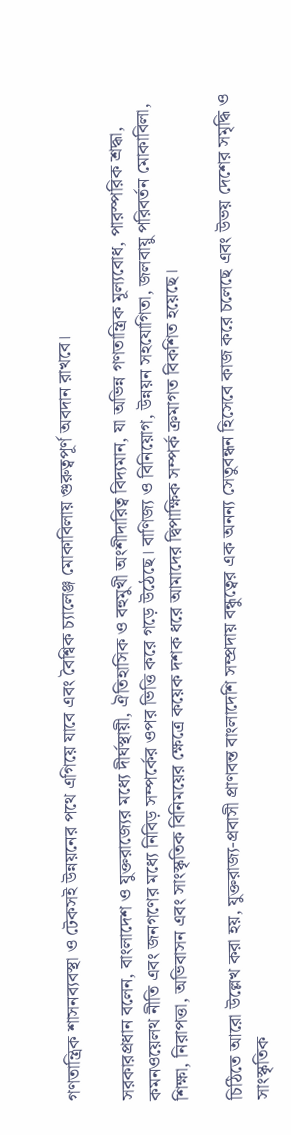গণতান্ত্রিক শাসনব্যবস্থা ও টেকসই উন্নয়নের পথে এগিয়ে যাবে এবং বৈশ্বিক চ্যালেঞ্জ মোকাবিলায় গুরুত্বপূর্ণ অবদান রাখবে।

সরকারপ্রধান ব‌লেন, বাংলাদেশ ও যুক্তরাজ্যের মধ্যে দীর্ঘস্থায়ী, ঐতিহাসিক ও বহুমুখী অংশীদারিত্ব বিদ্যমান, যা অভিন্ন গণতান্ত্রিক মূল্যবোধ, পারস্পরিক শ্রদ্ধা, কমনওয়েলথ নীতি এবং জনগণের মধ্যে নিবিড় সম্পর্কের ওপর ভিত্তি করে গড়ে উঠেছে। বাণিজ্য ও বিনিয়োগ, উন্নয়ন সহযোগিতা, জলবায়ু পরিবর্তন মোকাবিলা, শিক্ষা, নিরাপত্তা, অভিবাসন এবং সাংস্কৃতিক বিনিময়ের ক্ষেত্রে কয়েক দশক ধরে আমাদের দ্বিপাক্ষিক সম্পর্ক ক্রমাগত বিকশিত হয়েছে।

চি‌ঠি‌তে আরো উ‌ল্লেখ করা হয়, যুক্তরাজ্য-প্রবাসী প্রাণবন্ত বাংলাদেশি সম্প্রদায় বন্ধুত্বের এক অনন্য সেতুবন্ধন হিসেবে কাজ করে চলেছে এবং উভয় দেশের সমৃদ্ধি ও সাংস্কৃতিক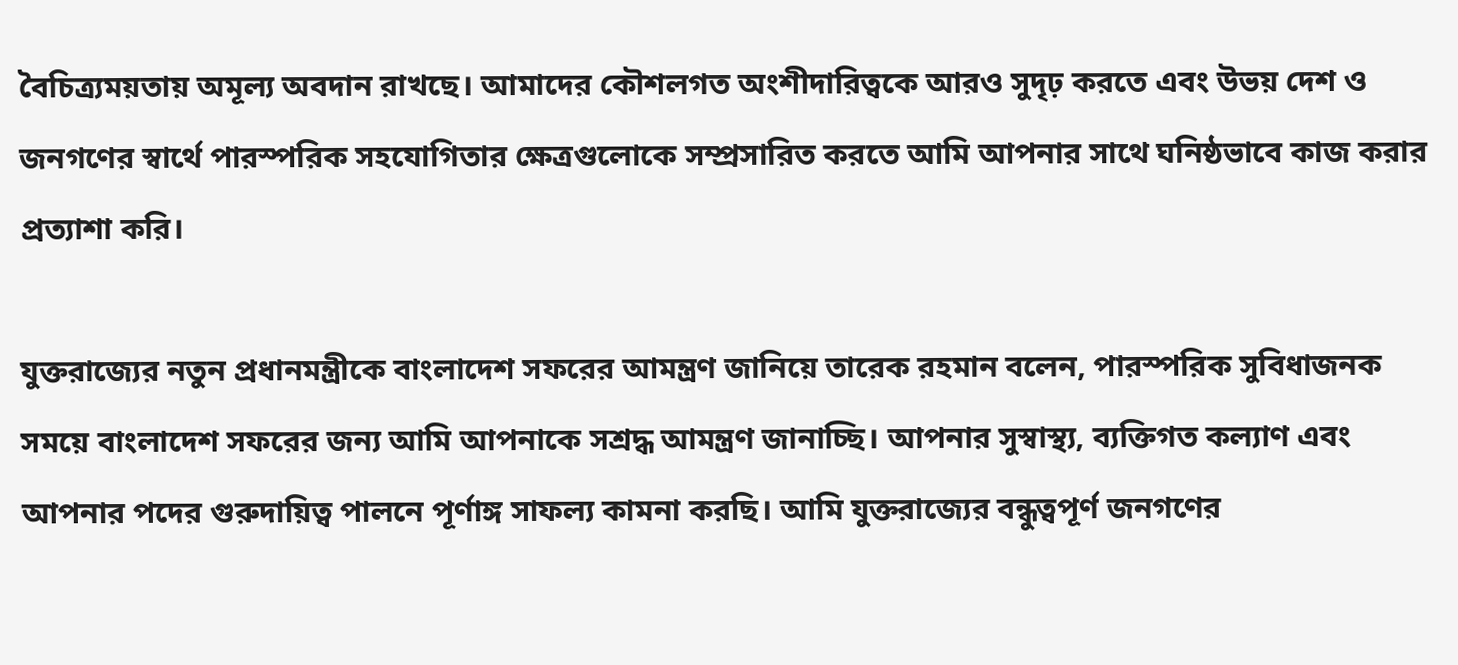বৈচিত্র্যময়তায় অমূল্য অবদান রাখছে। আমাদের কৌশলগত অংশীদারিত্বকে আরও সুদৃঢ় করতে এবং উভয় দেশ ও জনগণের স্বার্থে পারস্পরিক সহযোগিতার ক্ষেত্রগুলোকে সম্প্রসারিত করতে আমি আপনার সাথে ঘনিষ্ঠভাবে কাজ করার প্রত্যাশা করি।

যুক্তরা‌জ্যের নতুন প্রধানমন্ত্রী‌কে বাংলা‌দেশ সফ‌রের আমন্ত্রণ জানিয়ে তা‌রেক রহমান ব‌লেন, পারস্পরিক সুবিধাজনক সময়ে বাংলাদেশ সফরের জন্য আমি আপনাকে সশ্রদ্ধ আমন্ত্রণ জানাচ্ছি। আপনার সুস্বাস্থ্য, ব্যক্তিগত কল্যাণ এবং আপনার পদের গুরুদায়িত্ব পালনে পূর্ণাঙ্গ সাফল্য কামনা করছি। আমি যুক্তরাজ্যের বন্ধুত্বপূর্ণ জনগণের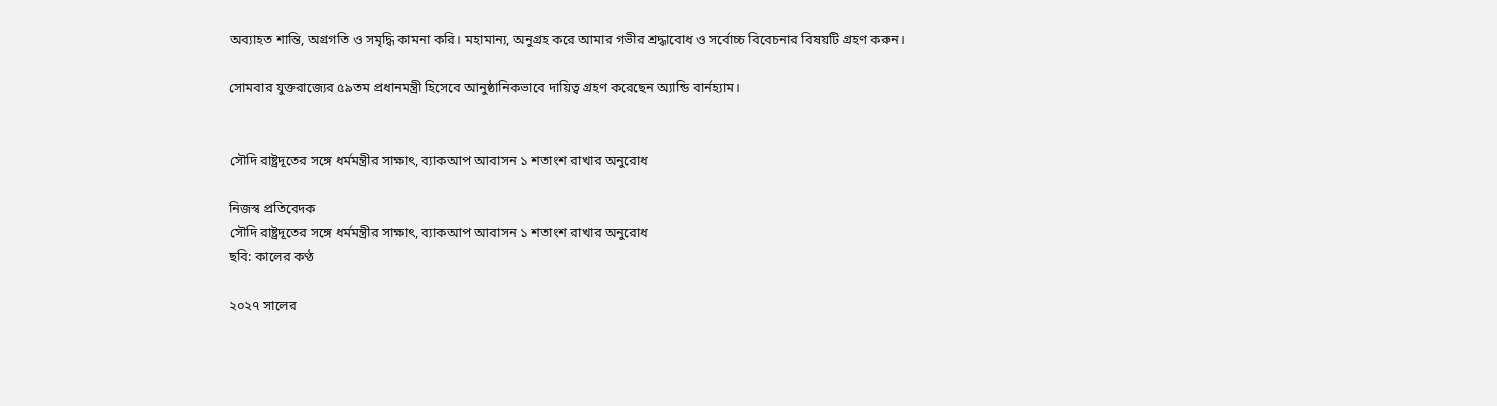অব্যাহত শান্তি, অগ্রগতি ও সমৃদ্ধি কামনা করি। মহামান্য, অনুগ্রহ করে আমার গভীর শ্রদ্ধাবোধ ও সর্বোচ্চ বিবেচনার বিষয়টি গ্রহণ করুন।

সোমবার যুক্তরাজ্যের ৫৯তম প্রধানমন্ত্রী হিসেবে আনুষ্ঠানিকভাবে দায়িত্ব গ্রহণ করেছেন অ্যান্ডি বার্নহ্যাম।


সৌদি রাষ্ট্রদূতের সঙ্গে ধর্মমন্ত্রীর সাক্ষাৎ, ব্যাকআপ আবাসন ১ শতাংশ রাখার অনুরোধ

নিজস্ব প্রতিবেদক
সৌদি রাষ্ট্রদূতের সঙ্গে ধর্মমন্ত্রীর সাক্ষাৎ, ব্যাকআপ আবাসন ১ শতাংশ রাখার অনুরোধ
ছবি: কালের কণ্ঠ

২০২৭ সালের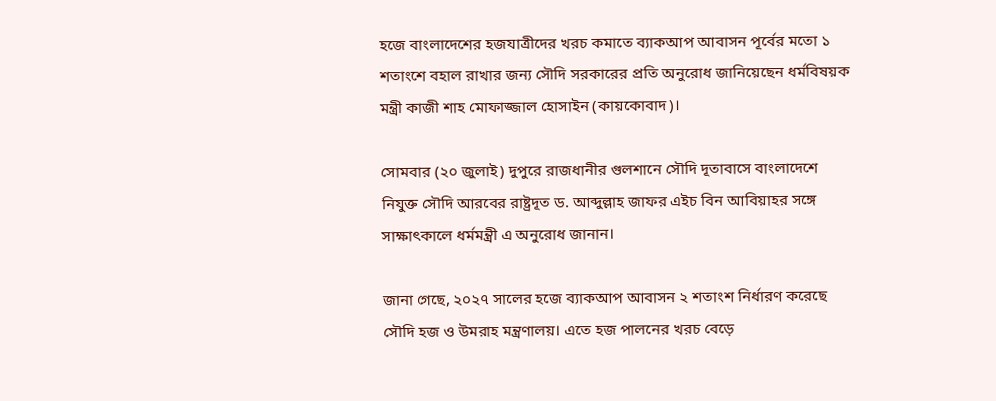হজে বাংলাদেশের হজযাত্রীদের খরচ কমাতে ব্যাকআপ আবাসন পূর্বের মতো ১ শতাংশে বহাল রাখার জন্য সৌদি সরকারের প্রতি অনুরোধ জানিয়েছেন ধর্মবিষয়ক মন্ত্রী কাজী শাহ মোফাজ্জাল হোসাইন (কায়কোবাদ)।

সোমবার (২০ জুলাই) দুপুরে রাজধানীর গুলশানে সৌদি দূতাবাসে বাংলাদেশে নিযুক্ত সৌদি আরবের রাষ্ট্রদূত ড. আব্দুল্লাহ জাফর এইচ বিন আবিয়াহর সঙ্গে সাক্ষাৎকালে ধর্মমন্ত্রী এ অনুরোধ জানান।

জানা গেছে, ২০২৭ সালের হজে ব্যাকআপ আবাসন ২ শতাংশ নির্ধারণ করেছে সৌদি হজ ও উমরাহ মন্ত্রণালয়। এতে হজ পালনের খরচ বেড়ে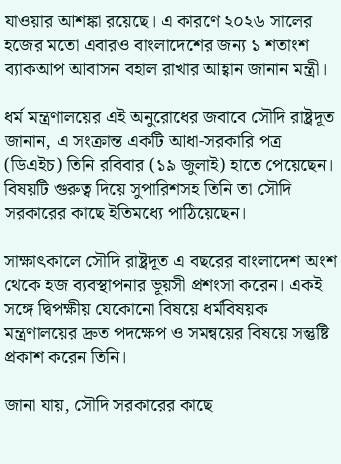যাওয়ার আশঙ্কা রয়েছে। এ কারণে ২০২৬ সালের হজের মতো এবারও বাংলাদেশের জন্য ১ শতাংশ ব্যাকআপ আবাসন বহাল রাখার আহ্বান জানান মন্ত্রী।

ধর্ম মন্ত্রণালয়ের এই অনুরোধের জবাবে সৌদি রাষ্ট্রদূত জানান, এ সংক্রান্ত একটি আধা-সরকারি পত্র (ডিএইচ) তিনি রবিবার (১৯ জুলাই) হাতে পেয়েছেন। বিষয়টি গুরুত্ব দিয়ে সুপারিশসহ তিনি তা সৌদি সরকারের কাছে ইতিমধ্যে পাঠিয়েছেন।

সাক্ষাৎকালে সৌদি রাষ্ট্রদূত এ বছরের বাংলাদেশ অংশ থেকে হজ ব্যবস্থাপনার ভূয়সী প্রশংসা করেন। একই সঙ্গে দ্বিপক্ষীয় যেকোনো বিষয়ে ধর্মবিষয়ক মন্ত্রণালয়ের দ্রুত পদক্ষেপ ও সমন্বয়ের বিষয়ে সন্তুষ্টি প্রকাশ করেন তিনি।

জানা যায়, সৌদি সরকারের কাছে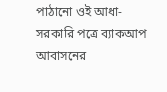পাঠানো ওই আধা-সরকারি পত্রে ব্যাকআপ আবাসনের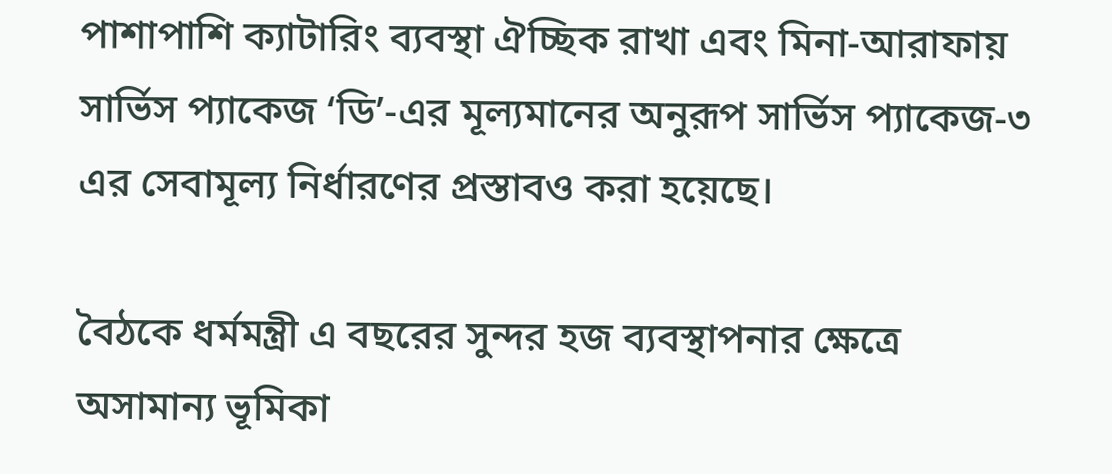পাশাপাশি ক্যাটারিং ব্যবস্থা ঐচ্ছিক রাখা এবং মিনা-আরাফায় সার্ভিস প্যাকেজ ‘ডি’-এর মূল্যমানের অনুরূপ সার্ভিস প্যাকেজ-৩ এর সেবামূল্য নির্ধারণের প্রস্তাবও করা হয়েছে।

বৈঠকে ধর্মমন্ত্রী এ বছরের সুন্দর হজ ব্যবস্থাপনার ক্ষেত্রে অসামান্য ভূমিকা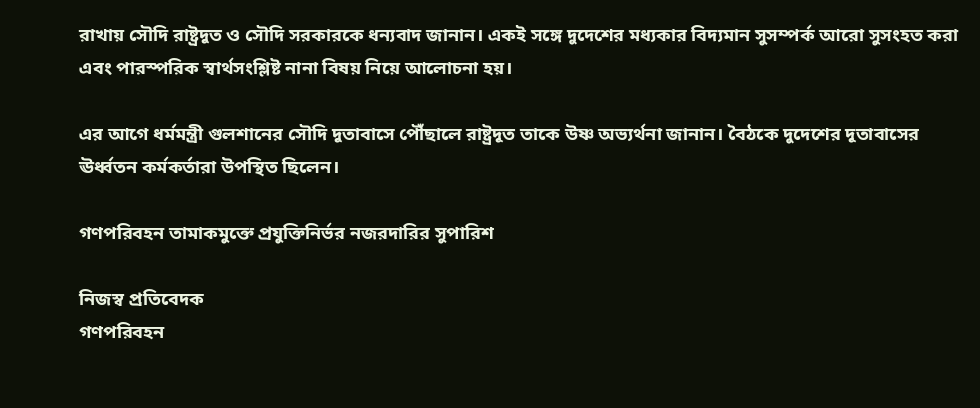রাখায় সৌদি রাষ্ট্রদূত ও সৌদি সরকারকে ধন্যবাদ জানান। একই সঙ্গে দুদেশের মধ্যকার বিদ্যমান সুসম্পর্ক আরো সুসংহত করা এবং পারস্পরিক স্বার্থসংশ্লিষ্ট নানা বিষয় নিয়ে আলোচনা হয়।

এর আগে ধর্মমন্ত্রী গুলশানের সৌদি দূতাবাসে পৌঁছালে রাষ্ট্রদূত তাকে উষ্ণ অভ্যর্থনা জানান। বৈঠকে দুদেশের দূতাবাসের ঊর্ধ্বতন কর্মকর্তারা উপস্থিত ছিলেন।

গণপরিবহন তামাকমুক্তে প্রযুক্তিনির্ভর নজরদারির সুপারিশ

নিজস্ব প্রতিবেদক
গণপরিবহন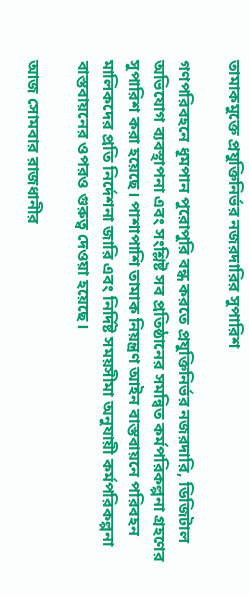তামাকমুক্তে প্রযুক্তিনির্ভর নজরদারির সুপারিশ

গণপরিবহনে ধূমপান পুরোপুরি বন্ধ করতে প্রযুক্তিনির্ভর নজরদারি, ডিজিটাল অভিযোগ ব্যবস্থাপনা এবং সংশ্লিষ্ট সব প্রতিষ্ঠানের সমন্বিত কর্মপরিকল্পনা গ্রহণের সুপারিশ করা হয়েছে। পাশাপাশি তামাক নিয়ন্ত্রণ আইন বাস্তবায়নে পরিবহন মালিকদের প্রতি নির্দেশনা জারি এবং নির্দিষ্ট সময়সীমা অনুযায়ী কর্মপরিকল্পনা বাস্তবায়নের ওপরও গুরুত্ব দেওয়া হয়েছে।

আজ সোমবার রাজধানীর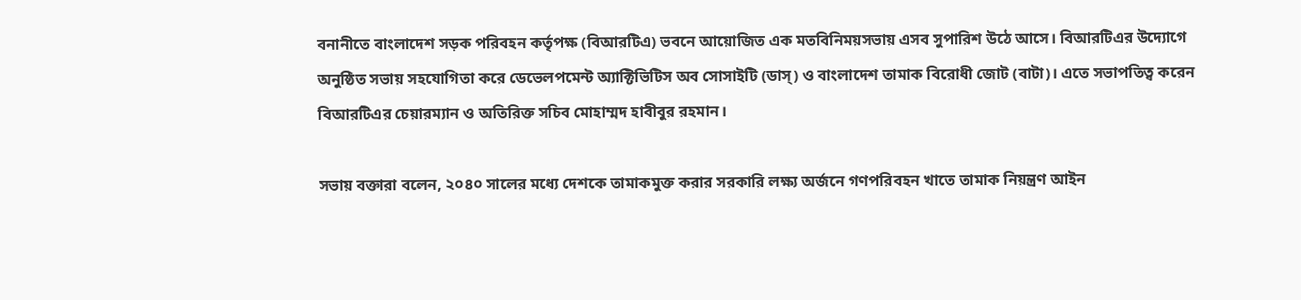বনানীতে বাংলাদেশ সড়ক পরিবহন কর্তৃপক্ষ (বিআরটিএ) ভবনে আয়োজিত এক মতবিনিময়সভায় এসব সুপারিশ উঠে আসে। বিআরটিএর উদ্যোগে অনুষ্ঠিত সভায় সহযোগিতা করে ডেভেলপমেন্ট অ্যাক্টিভিটিস অব সোসাইটি (ডাস্) ও বাংলাদেশ তামাক বিরোধী জোট (বাটা)। এতে সভাপতিত্ব করেন বিআরটিএর চেয়ারম্যান ও অতিরিক্ত সচিব মোহাম্মদ হাবীবুর রহমান।

সভায় বক্তারা বলেন, ২০৪০ সালের মধ্যে দেশকে তামাকমুক্ত করার সরকারি লক্ষ্য অর্জনে গণপরিবহন খাতে তামাক নিয়ন্ত্রণ আইন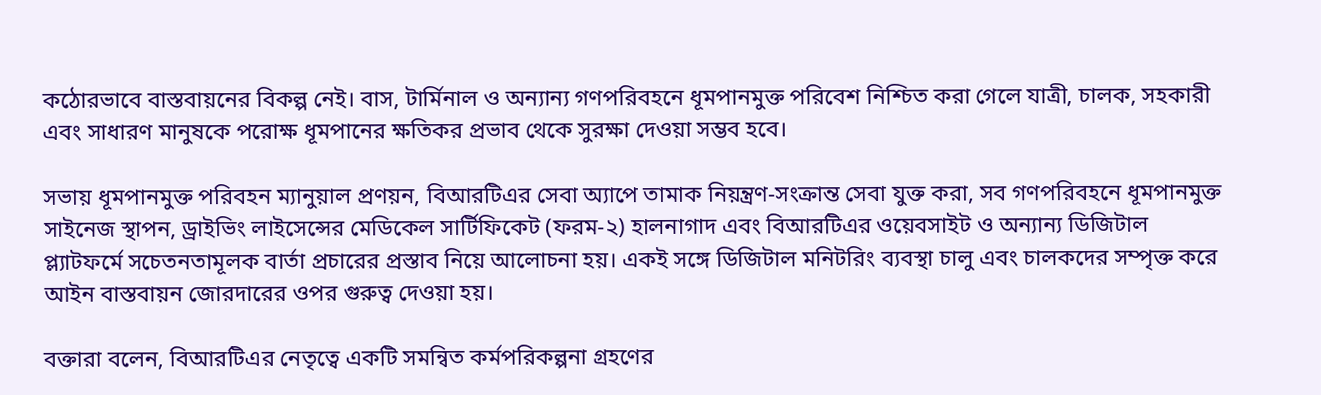কঠোরভাবে বাস্তবায়নের বিকল্প নেই। বাস, টার্মিনাল ও অন্যান্য গণপরিবহনে ধূমপানমুক্ত পরিবেশ নিশ্চিত করা গেলে যাত্রী, চালক, সহকারী এবং সাধারণ মানুষকে পরোক্ষ ধূমপানের ক্ষতিকর প্রভাব থেকে সুরক্ষা দেওয়া সম্ভব হবে।

সভায় ধূমপানমুক্ত পরিবহন ম্যানুয়াল প্রণয়ন, বিআরটিএর সেবা অ্যাপে তামাক নিয়ন্ত্রণ-সংক্রান্ত সেবা যুক্ত করা, সব গণপরিবহনে ধূমপানমুক্ত সাইনেজ স্থাপন, ড্রাইভিং লাইসেন্সের মেডিকেল সার্টিফিকেট (ফরম-২) হালনাগাদ এবং বিআরটিএর ওয়েবসাইট ও অন্যান্য ডিজিটাল প্ল্যাটফর্মে সচেতনতামূলক বার্তা প্রচারের প্রস্তাব নিয়ে আলোচনা হয়। একই সঙ্গে ডিজিটাল মনিটরিং ব্যবস্থা চালু এবং চালকদের সম্পৃক্ত করে আইন বাস্তবায়ন জোরদারের ওপর গুরুত্ব দেওয়া হয়।

বক্তারা বলেন, বিআরটিএর নেতৃত্বে একটি সমন্বিত কর্মপরিকল্পনা গ্রহণের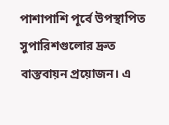পাশাপাশি পূর্বে উপস্থাপিত সুপারিশগুলোর দ্রুত বাস্তবায়ন প্রয়োজন। এ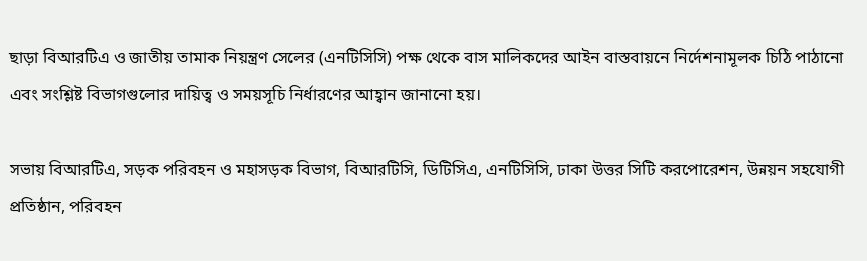ছাড়া বিআরটিএ ও জাতীয় তামাক নিয়ন্ত্রণ সেলের (এনটিসিসি) পক্ষ থেকে বাস মালিকদের আইন বাস্তবায়নে নির্দেশনামূলক চিঠি পাঠানো এবং সংশ্লিষ্ট বিভাগগুলোর দায়িত্ব ও সময়সূচি নির্ধারণের আহ্বান জানানো হয়।

সভায় বিআরটিএ, সড়ক পরিবহন ও মহাসড়ক বিভাগ, বিআরটিসি, ডিটিসিএ, এনটিসিসি, ঢাকা উত্তর সিটি করপোরেশন, উন্নয়ন সহযোগী প্রতিষ্ঠান, পরিবহন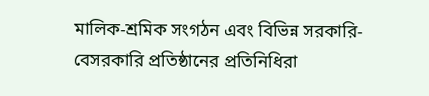মালিক-শ্রমিক সংগঠন এবং বিভিন্ন সরকারি-বেসরকারি প্রতিষ্ঠানের প্রতিনিধিরা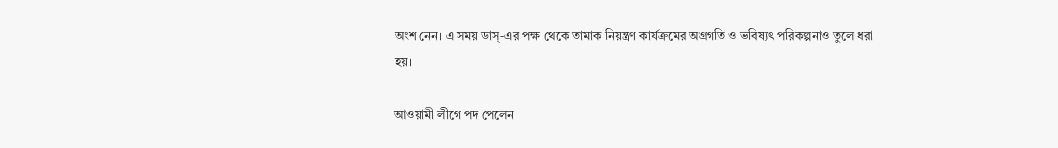অংশ নেন। এ সময় ডাস্-এর পক্ষ থেকে তামাক নিয়ন্ত্রণ কার্যক্রমের অগ্রগতি ও ভবিষ্যৎ পরিকল্পনাও তুলে ধরা হয়।

আওয়ামী লীগে পদ পেলেন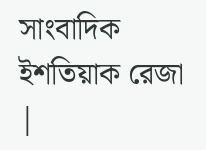সাংবাদিক ইশতিয়াক রেজা |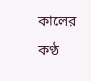কালের কণ্ঠ